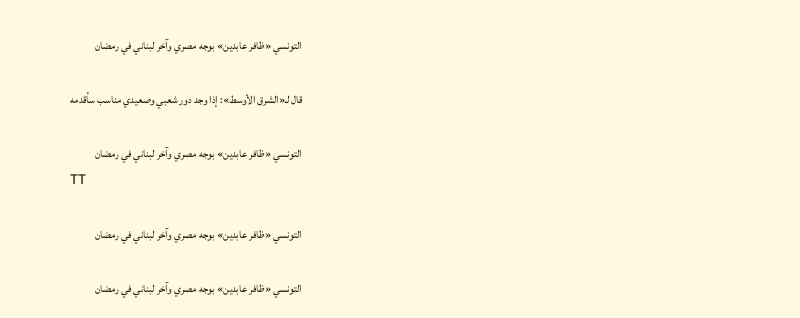التونسي «ظافر عابدين» بوجه مصري وآخر لبناني في رمضان

قال لـ«الشرق الأوسط»: إذا وجد دور شعبي وصعيدي مناسب سأقدمه

التونسي «ظافر عابدين» بوجه مصري وآخر لبناني في رمضان
TT

التونسي «ظافر عابدين» بوجه مصري وآخر لبناني في رمضان

التونسي «ظافر عابدين» بوجه مصري وآخر لبناني في رمضان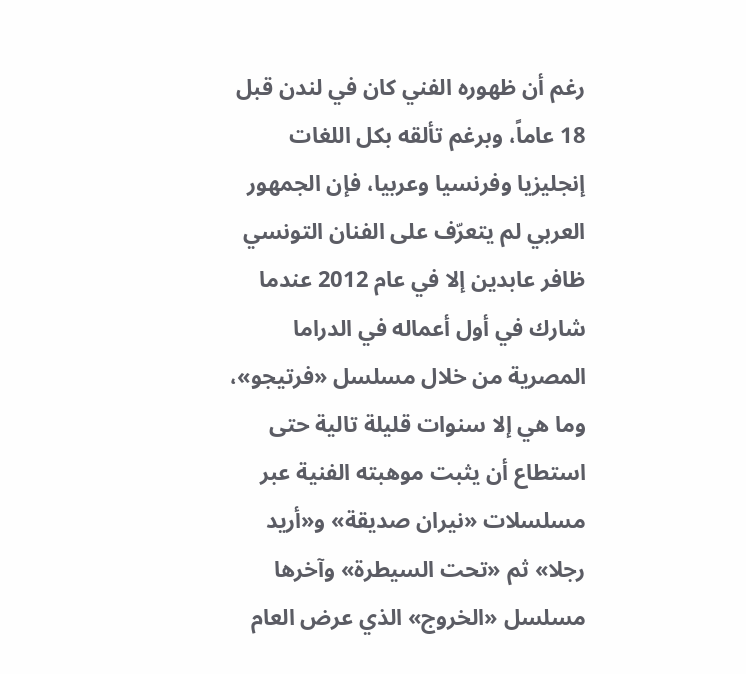رغم أن ظهوره الفني كان في لندن قبل 18 عاماً، وبرغم تألقه بكل اللغات إنجليزيا وفرنسيا وعربيا، فإن الجمهور العربي لم يتعرّف على الفنان التونسي ظافر عابدين إلا في عام 2012 عندما شارك في أول أعماله في الدراما المصرية من خلال مسلسل «فرتيجو»، وما هي إلا سنوات قليلة تالية حتى استطاع أن يثبت موهبته الفنية عبر مسلسلات «نيران صديقة» و«أريد رجلا» ثم «تحت السيطرة» وآخرها مسلسل «الخروج» الذي عرض العام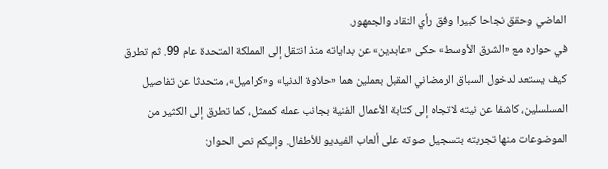الماضي وحقق نجاحا كبيرا وفق رأي النقاد والجمهور.
في حواره مع «الشرق الأوسط» حكى «عابدين» عن بداياته منذ انتقل إلى المملكة المتحدة عام 99. ثم تطرق كيف يستعد لدخول السباق الرمضاني المقبل بعملين هما «حلاوة الدنيا» و«كراميل»، متحدثا عن تفاصيل المسلسلين، كاشفا عن نيته لاتجاه إلى كتابة الأعمال الفنية بجانب عمله كممثل، كما تطرق إلى الكثير من الموضوعات منها تجربته بتسجيل صوته على ألعاب الفيديو للأطفال. وإليكم نص الحوار: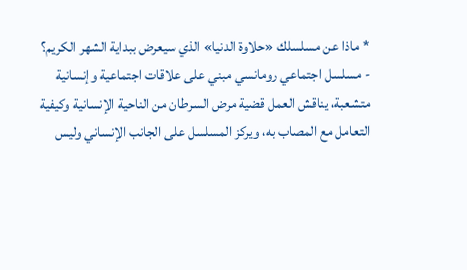* ماذا عن مسلسلك «حلاوة الدنيا» الذي سيعرض ببداية الشهر الكريم؟
- مسلسل اجتماعي رومانسي مبني على علاقات اجتماعية وإنسانية متشعبة، يناقش العمل قضية مرض السرطان من الناحية الإنسانية وكيفية التعامل مع المصاب به، ويركز المسلسل على الجانب الإنساني وليس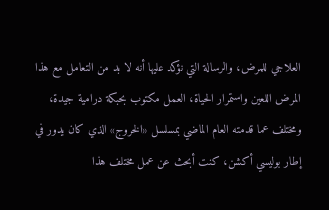العلاجي للمرض، والرسالة التي نؤكد عليها أنه لا بد من التعامل مع هذا المرض اللعين واستمرار الحياة، العمل مكتوب بحبكة درامية جيدة، ومختلف عما قدمته العام الماضي بمسلسل «الخروج» الذي كان يدور في إطار بوليسي أكشن، كنت أبحث عن عمل مختلف هذا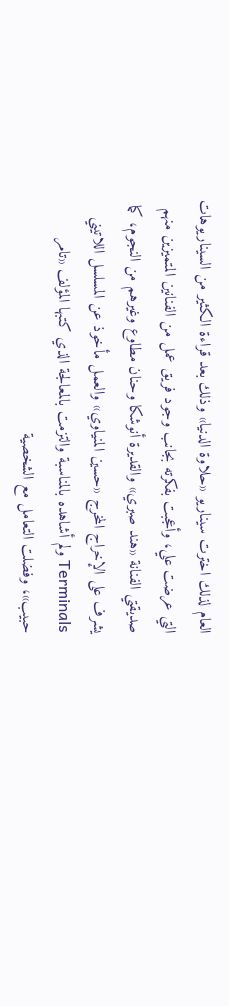العام لذلك اخترت سيناريو «حلاوة الدنيا» وذلك بعد قراءة الكثير من السيناريوهات التي عرضت علي، وأعجبت بفكرته بجانب وجود فريق عمل من الفنانين المتميزين منهم صديقتي الفنانة «هند صبري» والقديرة أنوشكا وحنان مطاوع وغيرهم من النجوم، كما يشرف على الإخراج المخرج «حسين المنياوي» والعمل مأخوذ عن المسلسل اللاتيني Terminals ولم أشاهده بالمناسبة والتزمت بالمعالجة الذي كتبها المؤلف «تامر حبيب»، وفضلت التعامل مع الشخصية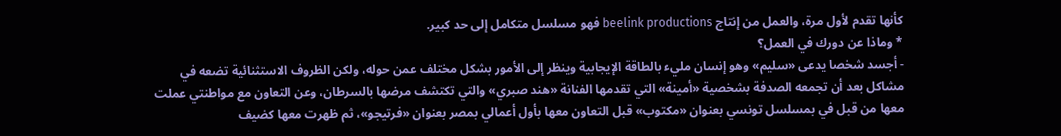كأنها تقدم لأول مرة، والعمل من إنتاج beelink productions فهو مسلسل متكامل إلى حد كبير.
* وماذا عن دورك في العمل؟
- أجسد شخصا يدعى «سليم» وهو إنسان مليء بالطاقة الإيجابية وينظر إلى الأمور بشكل مختلف عمن حوله، ولكن الظروف الاستثنائية تضعه في مشاكل بعد أن تجمعه الصدفة بشخصية «أمينة» التي تقدمها الفنانة «هند صبري» والتي تكتشف مرضها بالسرطان، وعن التعاون مع مواطنتي عملت معها من قبل في بمسلسل تونسي بعنوان «مكتوب» قبل التعاون معها بأول أعمالي بمصر بعنوان «فرتيجو»، ثم ظهرت معها كضيف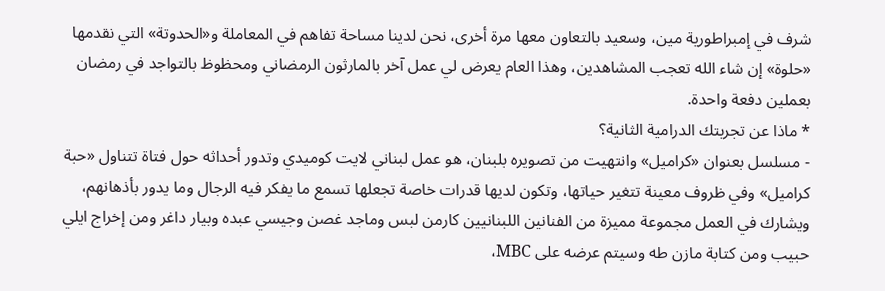شرف في إمبراطورية مين، وسعيد بالتعاون معها مرة أخرى، نحن لدينا مساحة تفاهم في المعاملة و«الحدوتة» التي نقدمها «حلوة» إن شاء الله تعجب المشاهدين، وهذا العام يعرض لي عمل آخر بالمارثون الرمضاني ومحظوظ بالتواجد في رمضان بعملين دفعة واحدة.
* ماذا عن تجربتك الدرامية الثانية؟
- مسلسل بعنوان «كراميل» وانتهيت من تصويره بلبنان، هو عمل لبناني لايت كوميدي وتدور أحداثه حول فتاة تتناول «حبة كراميل» وفي ظروف معينة تتغير حياتها، وتكون لديها قدرات خاصة تجعلها تسمع ما يفكر فيه الرجال وما يدور بأذهانهم، ويشارك في العمل مجموعة مميزة من الفنانين اللبنانيين كارمن لبس وماجد غصن وجيسي عبده وبيار داغر ومن إخراج ايلي حبيب ومن كتابة مازن طه وسيتم عرضه على MBC،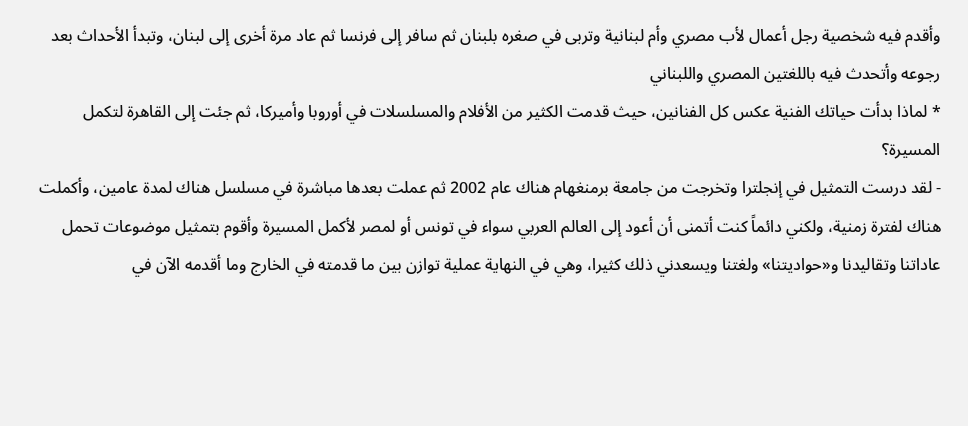وأقدم فيه شخصية رجل أعمال لأب مصري وأم لبنانية وتربى في صغره بلبنان ثم سافر إلى فرنسا ثم عاد مرة أخرى إلى لبنان، وتبدأ الأحداث بعد رجوعه وأتحدث فيه باللغتين المصري واللبناني
* لماذا بدأت حياتك الفنية عكس كل الفنانين، حيث قدمت الكثير من الأفلام والمسلسلات في أوروبا وأميركا، ثم جئت إلى القاهرة لتكمل المسيرة؟
- لقد درست التمثيل في إنجلترا وتخرجت من جامعة برمنغهام هناك عام 2002 ثم عملت بعدها مباشرة في مسلسل هناك لمدة عامين، وأكملت هناك لفترة زمنية، ولكني دائماً كنت أتمنى أن أعود إلى العالم العربي سواء في تونس أو لمصر لأكمل المسيرة وأقوم بتمثيل موضوعات تحمل عاداتنا وتقاليدنا و«حواديتنا» ولغتنا ويسعدني ذلك كثيرا، وهي في النهاية عملية توازن بين ما قدمته في الخارج وما أقدمه الآن في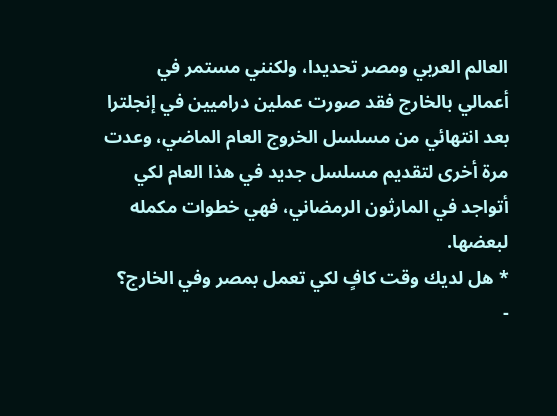العالم العربي ومصر تحديدا، ولكنني مستمر في أعمالي بالخارج فقد صورت عملين دراميين في إنجلترا بعد انتهائي من مسلسل الخروج العام الماضي، وعدت مرة أخرى لتقديم مسلسل جديد في هذا العام لكي أتواجد في المارثون الرمضاني، فهي خطوات مكمله لبعضها.
* هل لديك وقت كافٍ لكي تعمل بمصر وفي الخارج؟
-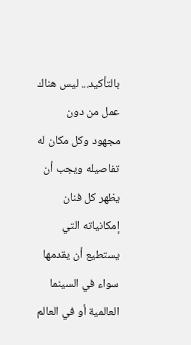بالتأكيد... ليس هناك عمل من دون مجهود وكل مكان له تفاصيله ويجب أن يظهر كل فنان إمكانياته التي يستطيع أن يقدمها سواء في السينما العالمية أو في العالم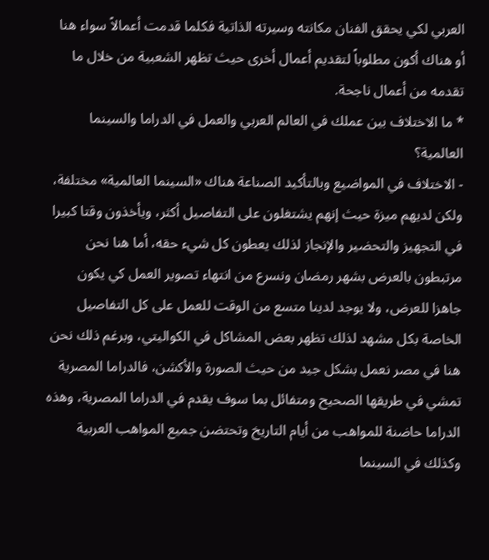العربي لكي يحقق الفنان مكانته وسيرته الذاتية فكلما قدمت أعمالاً سواء هنا أو هناك أكون مطلوباً لتقديم أعمال أخرى حيث تظهر الشعبية من خلال ما تقدمه من أعمال ناجحة.
* ما الاختلاف بين عملك في العالم العربي والعمل في الدراما والسينما العالمية؟
- الاختلاف في المواضيع وبالتأكيد الصناعة هناك «السينما العالمية» مختلفة، ولكن لديهم ميزة حيث إنهم يشتغلون على التفاصيل أكثر، ويأخذون وقتا كبيرا في التجهيز والتحضير والإنجاز لذلك يعطون كل شيء حقه، أما هنا نحن مرتبطون بالعرض بشهر رمضان ونسرع من انتهاء تصوير العمل كي يكون جاهزا للعرض، ولا يوجد لدينا متسع من الوقت للعمل على كل التفاصيل الخاصة بكل مشهد لذلك تظهر بعض المشاكل في الكواليتي، وبرغم ذلك نحن هنا في مصر نعمل بشكل جيد من حيث الصورة والأكشن، فالدراما المصرية تمشي في طريقها الصحيح ومتفائل بما سوف يقدم في الدراما المصرية، وهذه الدراما حاضنة للمواهب من أيام التاريخ وتحتضن جميع المواهب العربية وكذلك في السينما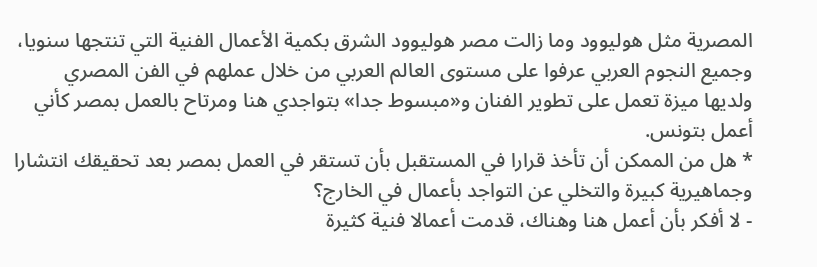المصرية مثل هوليوود وما زالت مصر هوليوود الشرق بكمية الأعمال الفنية التي تنتجها سنويا، وجميع النجوم العربي عرفوا على مستوى العالم العربي من خلال عملهم في الفن المصري ولديها ميزة تعمل على تطوير الفنان و«مبسوط جدا» بتواجدي هنا ومرتاح بالعمل بمصر كأني أعمل بتونس.
* هل من الممكن أن تأخذ قرارا في المستقبل بأن تستقر في العمل بمصر بعد تحقيقك انتشارا وجماهيرية كبيرة والتخلي عن التواجد بأعمال في الخارج؟
- لا أفكر بأن أعمل هنا وهناك، قدمت أعمالا فنية كثيرة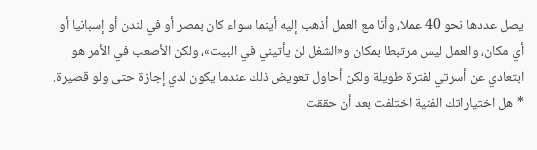يصل عددها نحو 40 عملا، وأنا مع العمل أذهب إليه أينما سواء كان بمصر أو في لندن أو إسبانيا أو أي مكان، والعمل ليس مرتبطا بمكان و«الشغل لن يأتيني في البيت»، ولكن الأصعب في الأمر هو ابتعادي عن أسرتي لفترة طويلة ولكن أحاول تعويض ذلك عندما يكون لدي إجازة حتى ولو قصيرة.
* هل اختياراتك الفنية اختلفت بعد أن حققت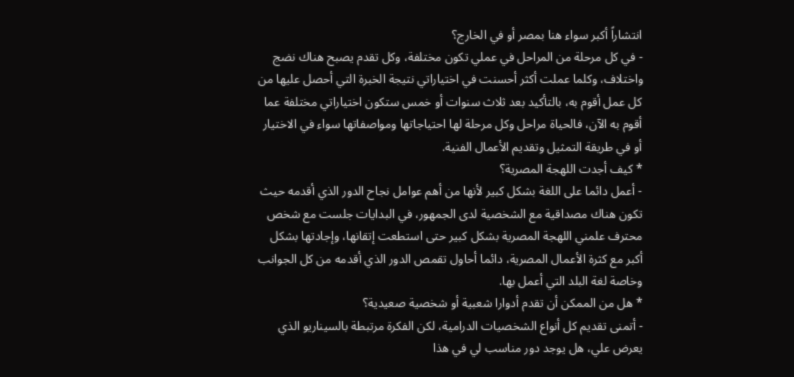انتشاراً أكبر سواء هنا بمصر أو في الخارج؟
- في كل مرحلة من المراحل في عملي تكون مختلفة، وكل تقدم يصبح هناك نضج واختلاف، وكلما عملت أكثر أحسنت في اختياراتي نتيجة الخبرة التي أحصل عليها من كل عمل أقوم به، بالتأكيد بعد ثلاث سنوات أو خمس ستكون اختياراتي مختلفة عما أقوم به الآن، فالحياة مراحل وكل مرحلة لها احتياجاتها ومواصفاتها سواء في الاختيار أو في طريقة التمثيل وتقديم الأعمال الفنية.
* كيف أجدت اللهجة المصرية؟
- أعمل دائما على اللغة بشكل كبير لأنها من أهم عوامل نجاح الدور الذي أقدمه حيث تكون هناك مصداقية مع الشخصية لدى الجمهور، في البدايات جلست مع شخص محترف علمني اللهجة المصرية بشكل كبير حتى استطعت إتقانها، وإجادتها بشكل أكبر مع كثرة الأعمال المصرية، دائما أحاول تقمص الدور الذي أقدمه من كل الجوانب وخاصة لغة البلد التي أعمل بها.
* هل من الممكن أن تقدم أدوارا شعبية أو شخصية صعيدية؟
- أتمنى تقديم كل أنواع الشخصيات الدرامية، لكن الفكرة مرتبطة بالسيناريو الذي يعرض علي، هل يوجد دور مناسب لي في هذا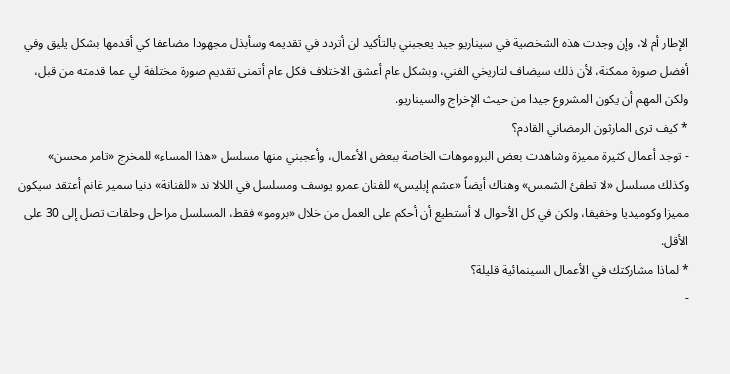الإطار أم لا، وإن وجدت هذه الشخصية في سيناريو جيد يعجبني بالتأكيد لن أتردد في تقديمه وسأبذل مجهودا مضاعفا كي أقدمها بشكل يليق وفي أفضل صورة ممكنة، لأن ذلك سيضاف لتاريخي الفني، وبشكل عام أعشق الاختلاف فكل عام أتمنى تقديم صورة مختلفة لي عما قدمته من قبل، ولكن المهم أن يكون المشروع جيدا من حيث الإخراج والسيناريو.
* كيف ترى المارثون الرمضاني القادم؟
- توجد أعمال كثيرة مميزة وشاهدت بعض البروموهات الخاصة ببعض الأعمال، وأعجبني منها مسلسل «هذا المساء» للمخرج «تامر محسن» وكذلك مسلسل «لا تطفئ الشمس» وهناك أيضاً «عشم إبليس» للفنان عمرو يوسف ومسلسل في اللالا ند «للفنانة» دنيا سمير غانم أعتقد سيكون مميزا وكوميديا وخفيفا، ولكن في كل الأحوال لا أستطيع أن أحكم على العمل من خلال «برومو» فقط، المسلسل مراحل وحلقات تصل إلى 30 على الأقل.
* لماذا مشاركتك في الأعمال السينمائية قليلة؟
-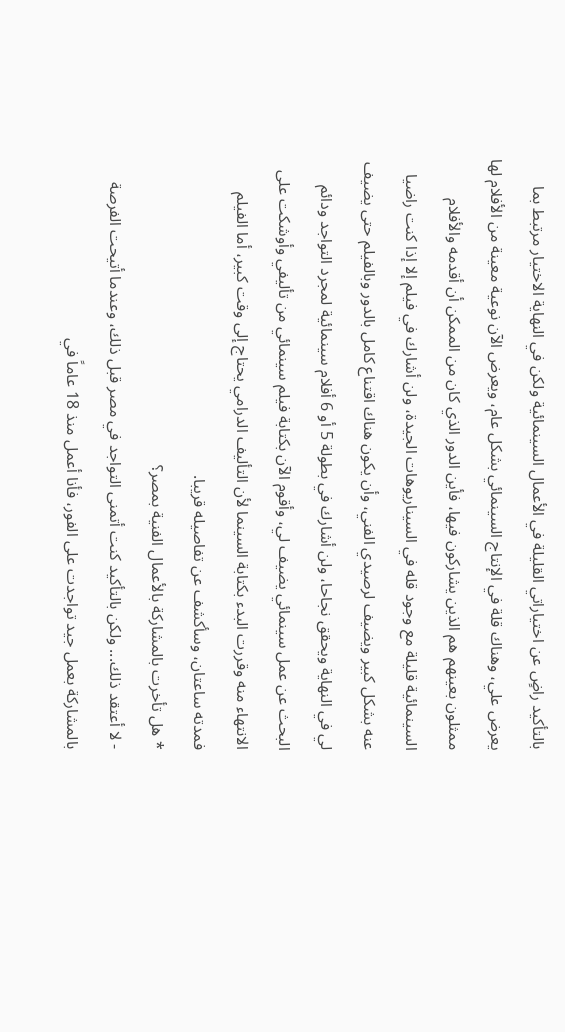بالتأكيد راضٍ عن اختياراتي القليلة في الأعمال السينمائية ولكن في النهاية الاختيار مرتبط بما يعرض علي، وهناك قلة في الإنتاج السينمائي بشكل عام، ويعرض الآن نوعية معينة من الأفلام لها ممثلون بعينهم هم الذين يشاركون فيها، فأين الدور الذي كان من الممكن أن أقدمه والأفلام السينمائية قليلة مع وجود قله في السيناريوهات الجيدة، ولن أشارك في فيلم إلا إذا كنت راضيا عنه بشكل كبير ويضيف لرصيدي الفني، وأن يكون هناك اقتناع كامل بالدور وبالفيلم حتى يضيف لي في النهاية ويحقق نجاحا، ولن أشارك في بطولة 5 أو 6 أفلام سينمائية لمجرد التواجد ودائم البحث عن عمل سينمائي يضيف لي، وأقوم الآن بكتابة فيلم سينمائي من تأليفي وأوشكت على الانتهاء منه وقررت البدء بكتابة السينما لأن التأليف الدرامي يحتاج إلى وقت كبير، أما الفيلم فمدته ساعتان، وسأكشف عن تفاصيله قريبا.
* هل تأخرت بالمشاركة بالأعمال الفنية بمصر؟
- لا أعتقد ذلك... ولكن بالتأكيد كنت أتمنى التواجد في مصر قبل ذلك، وعندما أتيحت الفرصة بالمشاركة بعمل جيد تواجدت على الفور، فأنا أعمل منذ 18 عاماً في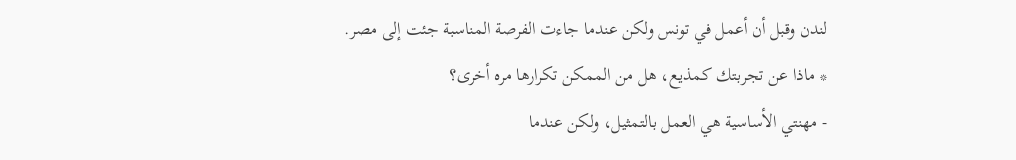لندن وقبل أن أعمل في تونس ولكن عندما جاءت الفرصة المناسبة جئت إلى مصر.
* ماذا عن تجربتك كمذيع، هل من الممكن تكرارها مره أخرى؟
- مهنتي الأساسية هي العمل بالتمثيل، ولكن عندما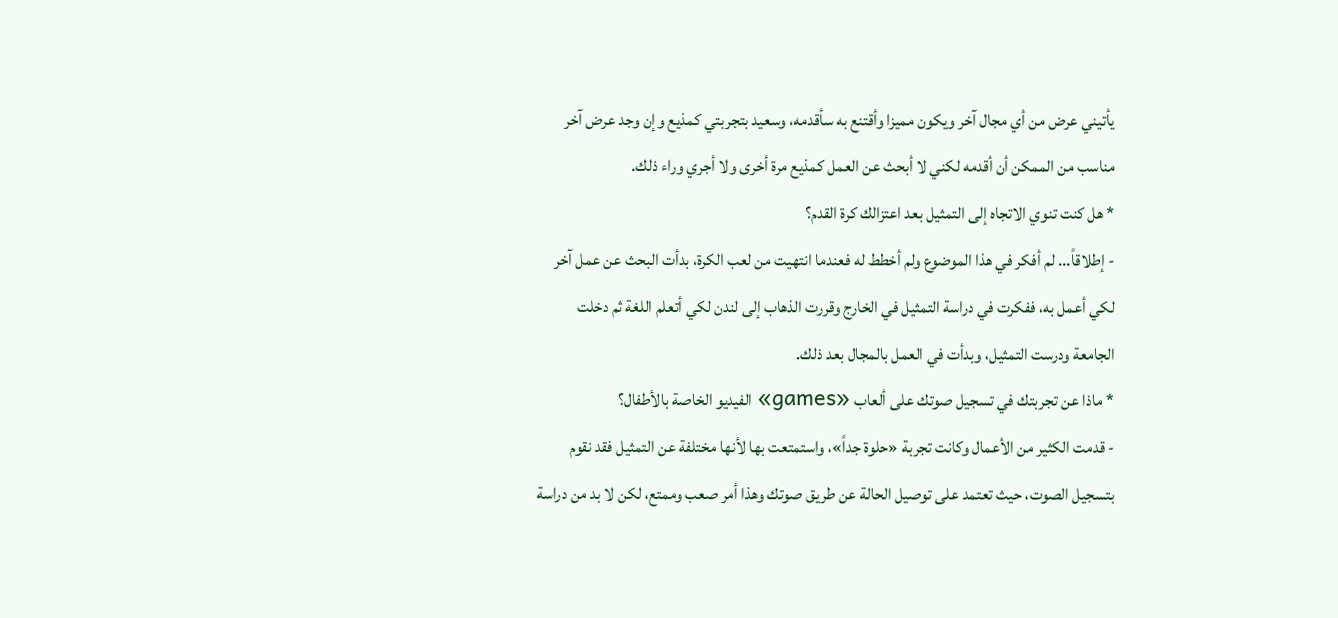يأتيني عرض من أي مجال آخر ويكون مميزا وأقتنع به سأقدمه، وسعيد بتجربتي كمذيع وإن وجد عرض آخر مناسب من الممكن أن أقدمه لكني لا أبحث عن العمل كمذيع مرة أخرى ولا أجري وراء ذلك.
* هل كنت تنوي الاتجاه إلى التمثيل بعد اعتزالك كرة القدم؟
- إطلاقاً... لم أفكر في هذا الموضوع ولم أخطط له فعندما انتهيت من لعب الكرة، بدأت البحث عن عمل آخر لكي أعمل به، ففكرت في دراسة التمثيل في الخارج وقررت الذهاب إلى لندن لكي أتعلم اللغة ثم دخلت الجامعة ودرست التمثيل، وبدأت في العمل بالمجال بعد ذلك.
* ماذا عن تجربتك في تسجيل صوتك على ألعاب «games» الفيديو الخاصة بالأطفال؟
- قدمت الكثير من الأعمال وكانت تجربة «حلوة جداً»، واستمتعت بها لأنها مختلفة عن التمثيل فقد نقوم بتسجيل الصوت، حيث تعتمد على توصيل الحالة عن طريق صوتك وهذا أمر صعب وممتع، لكن لا بد من دراسة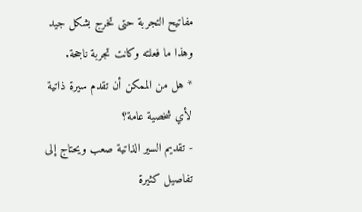مفاتيح التجربة حتى تخرج بشكل جيد وهذا ما فعلته وكانت تجربة ناجحة.
* هل من الممكن أن تقدم سيرة ذاتية لأي شخصية عامة؟
- تقديم السير الذاتية صعب ويحتاج إلى تفاصيل كثيرة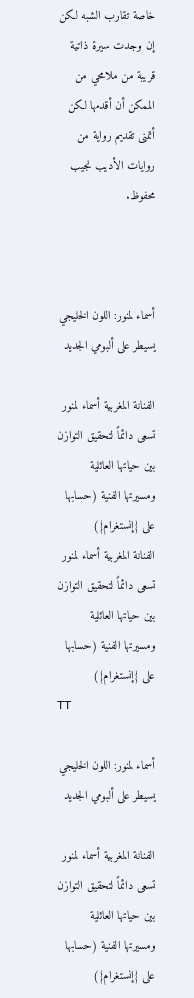خاصة تقارب الشبه لكن إن وجدت سيرة ذاتية قريبة من ملامحي من الممكن أن أقدمها لكن أتمنى تقديم رواية من روايات الأديب نجيب محفوظ.



أسماء لمنور: اللون الخليجي يسيطر على ألبومي الجديد

الفنانة المغربية أسماء لمنور تسعى دائماً لتحقيق التوازن بين حياتها العائلية ومسيرتها الفنية (حسابها على {إنستغرام})
الفنانة المغربية أسماء لمنور تسعى دائماً لتحقيق التوازن بين حياتها العائلية ومسيرتها الفنية (حسابها على {إنستغرام})
TT

أسماء لمنور: اللون الخليجي يسيطر على ألبومي الجديد

الفنانة المغربية أسماء لمنور تسعى دائماً لتحقيق التوازن بين حياتها العائلية ومسيرتها الفنية (حسابها على {إنستغرام})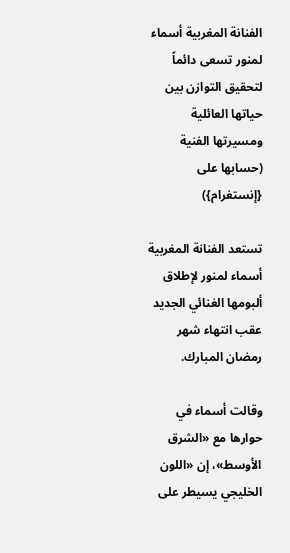الفنانة المغربية أسماء لمنور تسعى دائماً لتحقيق التوازن بين حياتها العائلية ومسيرتها الفنية (حسابها على {إنستغرام})

تستعد الفنانة المغربية أسماء لمنور لإطلاق ألبومها الغنائي الجديد عقب انتهاء شهر رمضان المبارك.

وقالت أسماء في حوارها مع «الشرق الأوسط»، إن «اللون الخليجي يسيطر على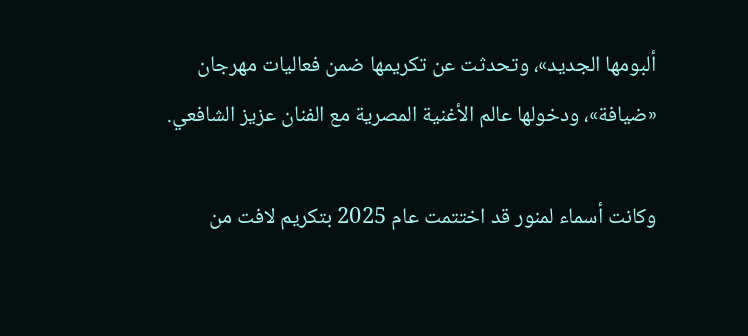ألبومها الجديد»، وتحدثت عن تكريمها ضمن فعاليات مهرجان «ضيافة»، ودخولها عالم الأغنية المصرية مع الفنان عزيز الشافعي.

وكانت أسماء لمنور قد اختتمت عام 2025 بتكريم لافت من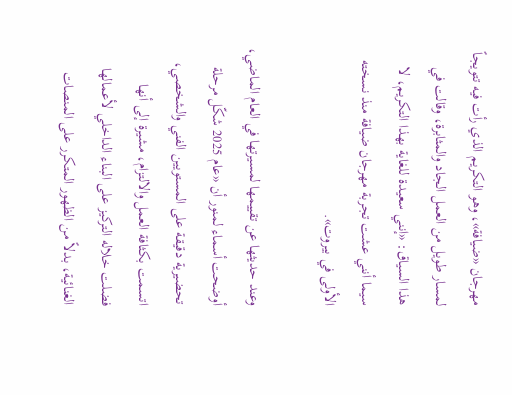مهرجان «ضيافة»، وهو التكريم الذي رأت فيه تتويجاً لمسار طويل من العمل الجاد والمثابرة، وقالت في هذا السياق: «إنني سعيدة للغاية بهذا التكريم، لا سيما أنني عشت تجربة مهرجان ضيافة منذ نسخته الأولى في بيروت».

وعند حديثها عن تقييمها لمسيرتها في العام الماضي، أوضحت أسماء لمنور أن «عام 2025 شكّل مرحلة تحضيرية دقيقة على المستويين الفني والشخصي، اتسمت بكثافة العمل والالتزام، مشيرة إلى أنها فضلت خلاله التركيز على البناء الداخلي لأعمالها الغنائية، بدلاً من الظهور المتكرر على المنصات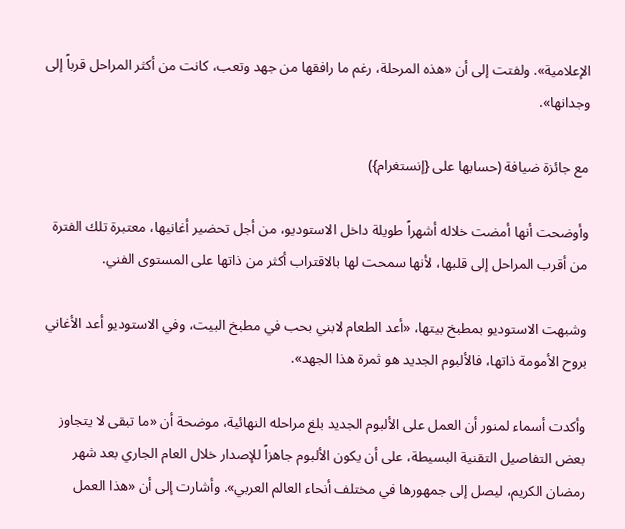الإعلامية». ولفتت إلى أن «هذه المرحلة، رغم ما رافقها من جهد وتعب، كانت من أكثر المراحل قرباً إلى وجدانها».

مع جائزة ضيافة (حسابها على {إنستغرام})

وأوضحت أنها أمضت خلاله أشهراً طويلة داخل الاستوديو، من أجل تحضير أغانيها، معتبرة تلك الفترة من أقرب المراحل إلى قلبها، لأنها سمحت لها بالاقتراب أكثر من ذاتها على المستوى الفني.

وشبهت الاستوديو بمطبخ بيتها، «أعد الطعام لابني بحب في مطبخ البيت، وفي الاستوديو أعد الأغاني بروح الأمومة ذاتها، فالألبوم الجديد هو ثمرة هذا الجهد».

وأكدت أسماء لمنور أن العمل على الألبوم الجديد بلغ مراحله النهائية، موضحة أن «ما تبقى لا يتجاوز بعض التفاصيل التقنية البسيطة، على أن يكون الألبوم جاهزاً للإصدار خلال العام الجاري بعد شهر رمضان الكريم، ليصل إلى جمهورها في مختلف أنحاء العالم العربي». وأشارت إلى أن «هذا العمل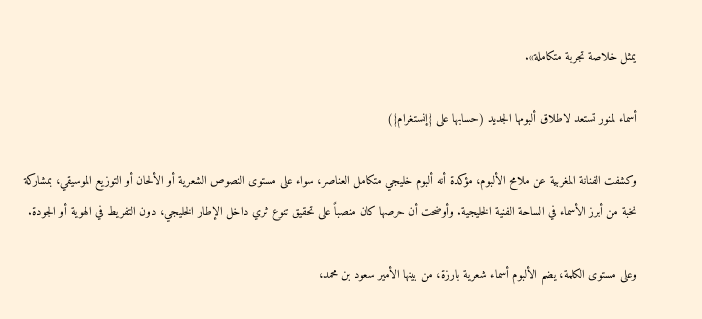يمثل خلاصة تجربة متكاملة».

أسماء لمنور تستعد لاطلاق ألبومها الجديد (حسابها على {إنستغرام})

وكشفت الفنانة المغربية عن ملامح الألبوم، مؤكدة أنه ألبوم خليجي متكامل العناصر، سواء على مستوى النصوص الشعرية أو الألحان أو التوزيع الموسيقي، بمشاركة نخبة من أبرز الأسماء في الساحة الفنية الخليجية. وأوضحت أن حرصها كان منصباً على تحقيق تنوع ثري داخل الإطار الخليجي، دون التفريط في الهوية أو الجودة.

وعلى مستوى الكلمة، يضم الألبوم أسماء شعرية بارزة، من بينها الأمير سعود بن محمد،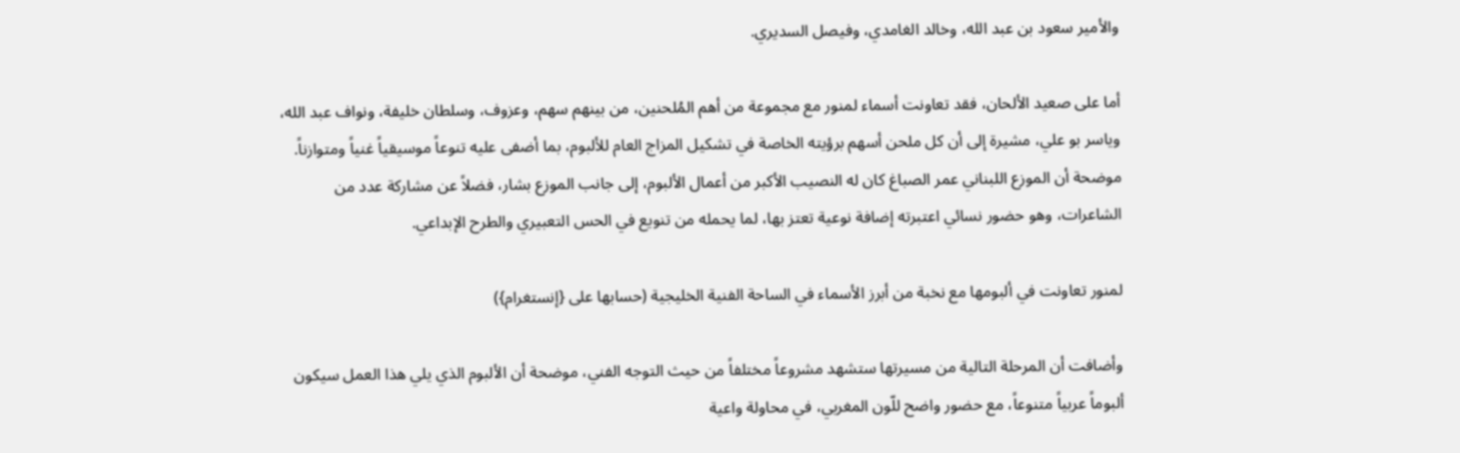والأمير سعود بن عبد الله، وخالد الغامدي، وفيصل السديري.

أما على صعيد الألحان، فقد تعاونت أسماء لمنور مع مجموعة من أهم المُلحنين، من بينهم سهم، وعزوف، وسلطان خليفة، ونواف عبد الله، وياسر بو علي، مشيرة إلى أن كل ملحن أسهم برؤيته الخاصة في تشكيل المزاج العام للألبوم، بما أضفى عليه تنوعاً موسيقياً غنياً ومتوازناً. موضحة أن الموزع اللبناني عمر الصباغ كان له النصيب الأكبر من أعمال الألبوم، إلى جانب الموزع بشار، فضلاً عن مشاركة عدد من الشاعرات، وهو حضور نسائي اعتبرته إضافة نوعية تعتز بها، لما يحمله من تنويع في الحس التعبيري والطرح الإبداعي.

لمنور تعاونت في ألبومها مع نخبة من أبرز الأسماء في الساحة الفنية الخليجية (حسابها على {إنستغرام})

وأضافت أن المرحلة التالية من مسيرتها ستشهد مشروعاً مختلفاً من حيث التوجه الفني، موضحة أن الألبوم الذي يلي هذا العمل سيكون ألبوماً عربياً متنوعاً، مع حضور واضح للّون المغربي، في محاولة واعية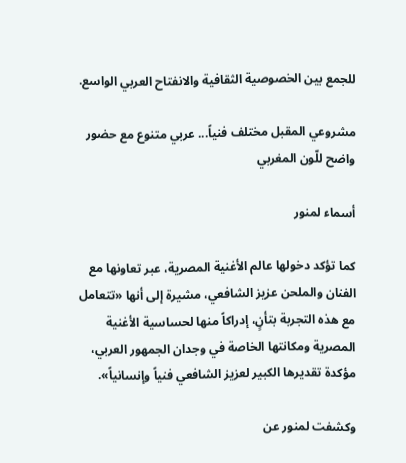للجمع بين الخصوصية الثقافية والانفتاح العربي الواسع.

مشروعي المقبل مختلف فنياً... عربي متنوع مع حضور واضح للّون المغربي

أسماء لمنور

كما تؤكد دخولها عالم الأغنية المصرية، عبر تعاونها مع الفنان والملحن عزيز الشافعي، مشيرة إلى أنها «تتعامل مع هذه التجربة بتأنٍ، إدراكاً منها لحساسية الأغنية المصرية ومكانتها الخاصة في وجدان الجمهور العربي، مؤكدة تقديرها الكبير لعزيز الشافعي فنياً وإنسانياً».

وكشفت لمنور عن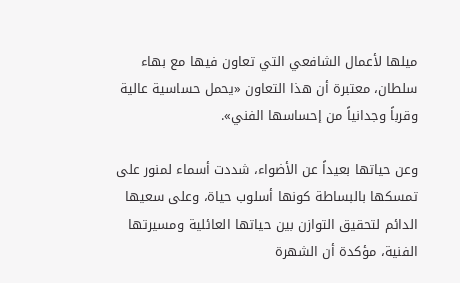ميلها لأعمال الشافعي التي تعاون فيها مع بهاء سلطان، معتبرة أن هذا التعاون «يحمل حساسية عالية وقرباً وجدانياً من إحساسها الفني».

وعن حياتها بعيداً عن الأضواء، شددت أسماء لمنور على تمسكها بالبساطة كونها أسلوب حياة، وعلى سعيها الدائم لتحقيق التوازن بين حياتها العائلية ومسيرتها الفنية، مؤكدة أن الشهرة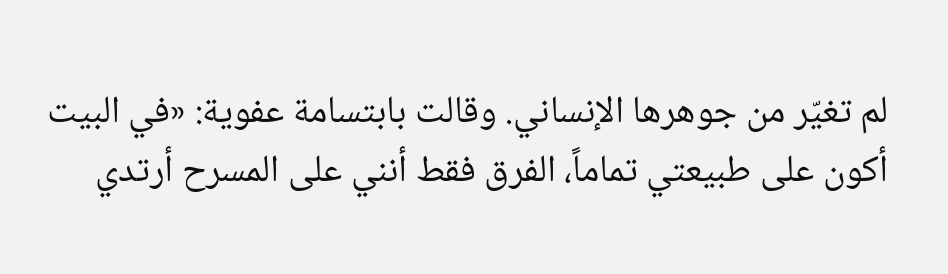لم تغيّر من جوهرها الإنساني. وقالت بابتسامة عفوية: «في البيت أكون على طبيعتي تماماً، الفرق فقط أنني على المسرح أرتدي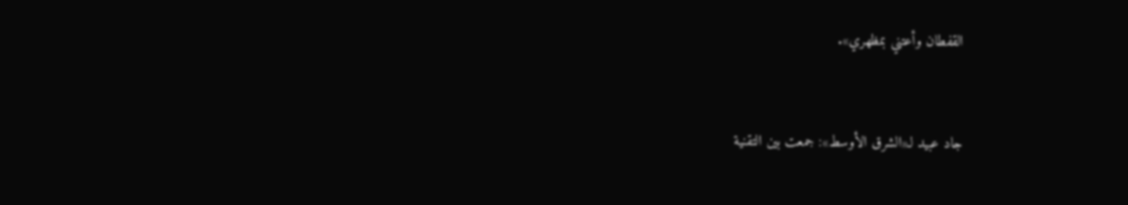القفطان وأعتني بمظهري».


جاد عبيد لـ«الشرق الأوسط»: جمعت بين التقنية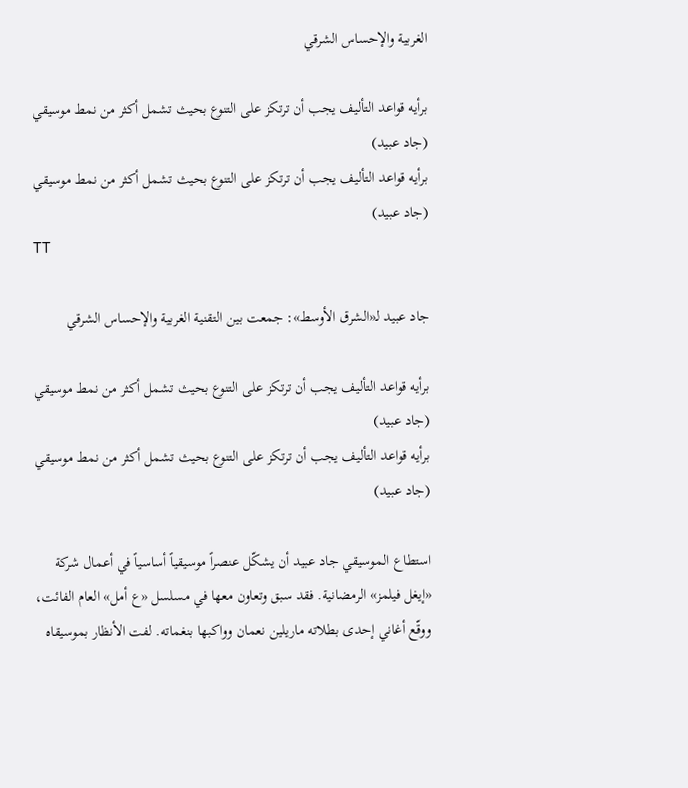الغربية والإحساس الشرقي

برأيه قواعد التأليف يجب أن ترتكز على التنوع بحيث تشمل أكثر من نمط موسيقي (جاد عبيد)
برأيه قواعد التأليف يجب أن ترتكز على التنوع بحيث تشمل أكثر من نمط موسيقي (جاد عبيد)
TT

جاد عبيد لـ«الشرق الأوسط»: جمعت بين التقنية الغربية والإحساس الشرقي

برأيه قواعد التأليف يجب أن ترتكز على التنوع بحيث تشمل أكثر من نمط موسيقي (جاد عبيد)
برأيه قواعد التأليف يجب أن ترتكز على التنوع بحيث تشمل أكثر من نمط موسيقي (جاد عبيد)

استطاع الموسيقي جاد عبيد أن يشكّل عنصراً موسيقياً أساسياً في أعمال شركة «إيغل فيلمز» الرمضانية. فقد سبق وتعاون معها في مسلسل «ع أمل» العام الفائت، ووقّع أغاني إحدى بطلاته ماريلين نعمان وواكبها بنغماته. لفت الأنظار بموسيقاه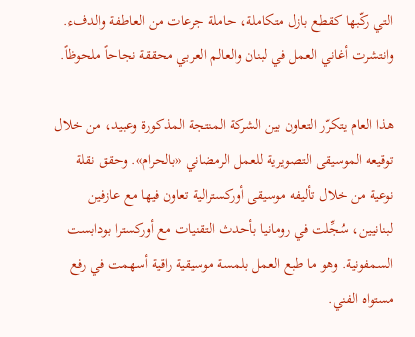التي ركّبها كقطع بازل متكاملة، حاملة جرعات من العاطفة والدفء. وانتشرت أغاني العمل في لبنان والعالم العربي محققة نجاحاً ملحوظاً.

هذا العام يتكرّر التعاون بين الشركة المنتجة المذكورة وعبيد، من خلال توقيعه الموسيقى التصويرية للعمل الرمضاني «بالحرام». وحقق نقلة نوعية من خلال تأليفه موسيقى أوركسترالية تعاون فيها مع عازفين لبنانيين، سُجِّلت في رومانيا بأحدث التقنيات مع أوركسترا بودابست السمفونية. وهو ما طبع العمل بلمسة موسيقية راقية أسهمت في رفع مستواه الفني.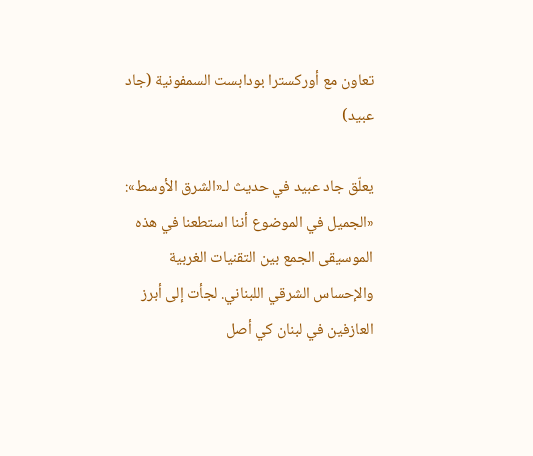تعاون مع أوركسترا بودابست السمفونية (جاد عبيد)

يعلّق جاد عبيد في حديث لـ«الشرق الأوسط»: «الجميل في الموضوع أننا استطعنا في هذه الموسيقى الجمع بين التقنيات الغربية والإحساس الشرقي اللبناني. لجأت إلى أبرز العازفين في لبنان كي أصل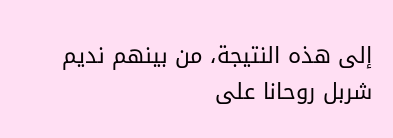إلى هذه النتيجة، من بينهم نديم شربل روحانا على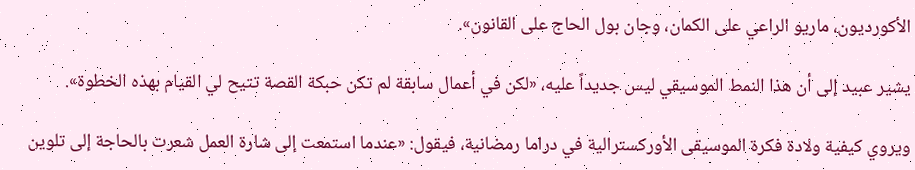الأكورديون، ماريو الراعي على الكمان، وجان بول الحاج على القانون».

يشير عبيد إلى أن هذا النمط الموسيقي ليس جديداً عليه، «لكن في أعمال سابقة لم تكن حبكة القصة تتيح لي القيام بهذه الخطوة».

ويروي كيفية ولادة فكرة الموسيقى الأوركسترالية في دراما رمضانية، فيقول: «عندما استمعت إلى شارة العمل شعرت بالحاجة إلى تلوين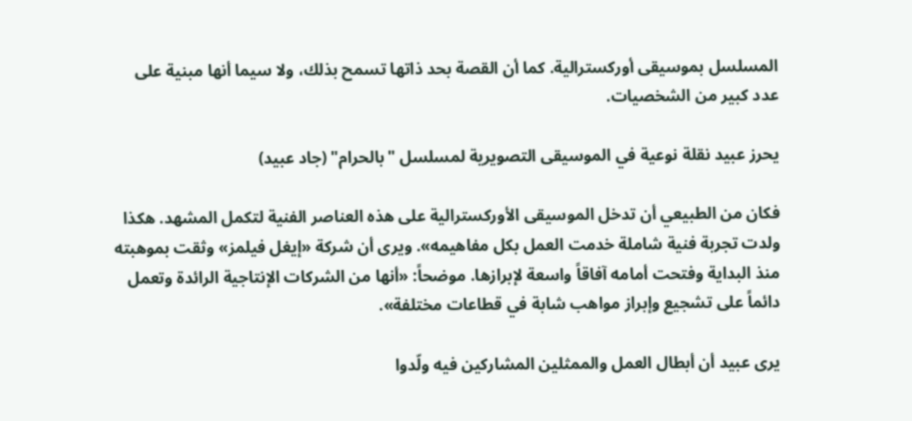المسلسل بموسيقى أوركسترالية. كما أن القصة بحد ذاتها تسمح بذلك، ولا سيما أنها مبنية على عدد كبير من الشخصيات.

يحرز عبيد نقلة نوعية في الموسيقى التصويرية لمسلسل "بالحرام" (جاد عبيد)

فكان من الطبيعي أن تدخل الموسيقى الأوركسترالية على هذه العناصر الفنية لتكمل المشهد. هكذا ولدت تجربة فنية شاملة خدمت العمل بكل مفاهيمه». ويرى أن شركة «إيغل فيلمز» وثقت بموهبته منذ البداية وفتحت أمامه آفاقاً واسعة لإبرازها. موضحاً: «أنها من الشركات الإنتاجية الرائدة وتعمل دائماً على تشجيع وإبراز مواهب شابة في قطاعات مختلفة».

يرى عبيد أن أبطال العمل والممثلين المشاركين فيه ولّدوا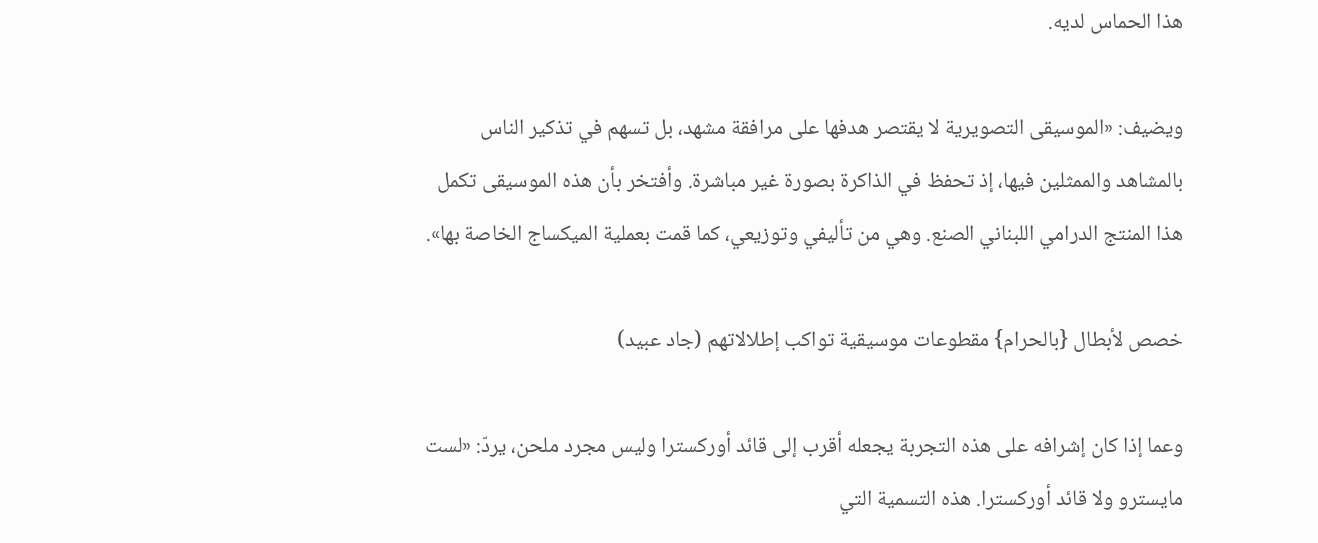هذا الحماس لديه.

ويضيف: «الموسيقى التصويرية لا يقتصر هدفها على مرافقة مشهد، بل تسهم في تذكير الناس بالمشاهد والممثلين فيها، إذ تحفظ في الذاكرة بصورة غير مباشرة. وأفتخر بأن هذه الموسيقى تكمل هذا المنتج الدرامي اللبناني الصنع. وهي من تأليفي وتوزيعي، كما قمت بعملية الميكساج الخاصة بها».

خصص لأبطال {بالحرام} مقطوعات موسيقية تواكب إطلالاتهم (جاد عبيد)

وعما إذا كان إشرافه على هذه التجربة يجعله أقرب إلى قائد أوركسترا وليس مجرد ملحن، يردّ: «لست مايسترو ولا قائد أوركسترا. هذه التسمية التي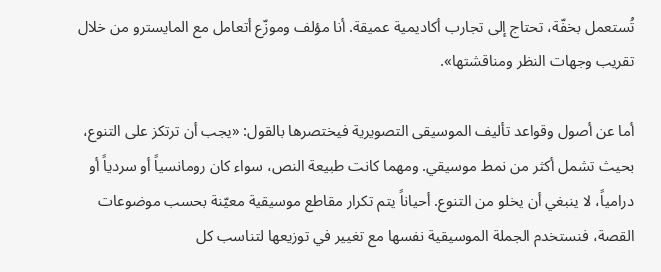تُستعمل بخفّة، تحتاج إلى تجارب أكاديمية عميقة. أنا مؤلف وموزّع أتعامل مع المايسترو من خلال تقريب وجهات النظر ومناقشتها».

أما عن أصول وقواعد تأليف الموسيقى التصويرية فيختصرها بالقول: «يجب أن ترتكز على التنوع، بحيث تشمل أكثر من نمط موسيقي. ومهما كانت طبيعة النص، سواء كان رومانسياً أو سردياً أو درامياً، لا ينبغي أن يخلو من التنوع. أحياناً يتم تكرار مقاطع موسيقية معيّنة بحسب موضوعات القصة، فنستخدم الجملة الموسيقية نفسها مع تغيير في توزيعها لتناسب كل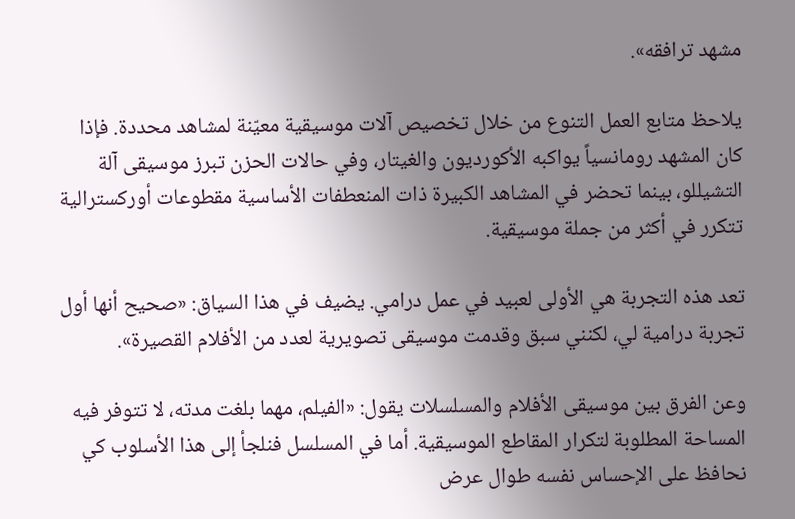مشهد ترافقه».

يلاحظ متابع العمل التنوع من خلال تخصيص آلات موسيقية معيّنة لمشاهد محددة. فإذا كان المشهد رومانسياً يواكبه الأكورديون والغيتار، وفي حالات الحزن تبرز موسيقى آلة التشيللو، بينما تحضر في المشاهد الكبيرة ذات المنعطفات الأساسية مقطوعات أوركسترالية تتكرر في أكثر من جملة موسيقية.

تعد هذه التجربة هي الأولى لعبيد في عمل درامي. يضيف في هذا السياق: «صحيح أنها أول تجربة درامية لي، لكنني سبق وقدمت موسيقى تصويرية لعدد من الأفلام القصيرة».

وعن الفرق بين موسيقى الأفلام والمسلسلات يقول: «الفيلم، مهما بلغت مدته، لا تتوفر فيه المساحة المطلوبة لتكرار المقاطع الموسيقية. أما في المسلسل فنلجأ إلى هذا الأسلوب كي نحافظ على الإحساس نفسه طوال عرض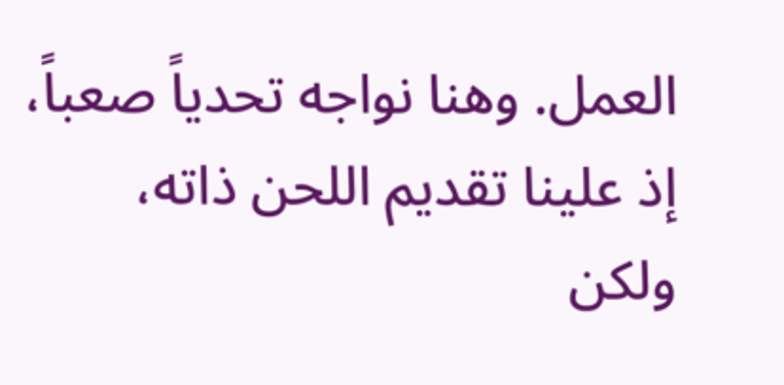العمل. وهنا نواجه تحدياً صعباً، إذ علينا تقديم اللحن ذاته، ولكن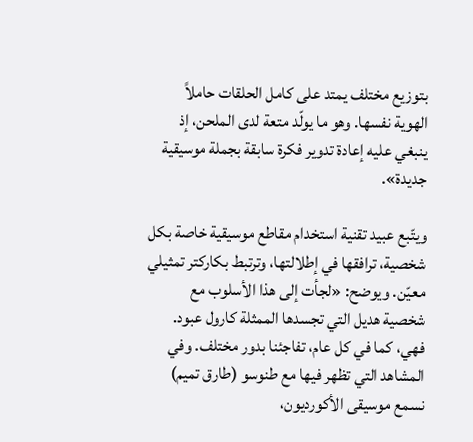بتوزيع مختلف يمتد على كامل الحلقات حاملاً الهوية نفسها. وهو ما يولّد متعة لدى الملحن، إذ ينبغي عليه إعادة تدوير فكرة سابقة بجملة موسيقية جديدة».

ويتّبع عبيد تقنية استخدام مقاطع موسيقية خاصة بكل شخصية، ترافقها في إطلالتها، وترتبط بكاركتر تمثيلي معيّن. ويوضح: «لجأت إلى هذا الأسلوب مع شخصية هديل التي تجسدها الممثلة كارول عبود. فهي، كما في كل عام، تفاجئنا بدور مختلف. وفي المشاهد التي تظهر فيها مع طنوسو (طارق تميم) نسمع موسيقى الأكورديون،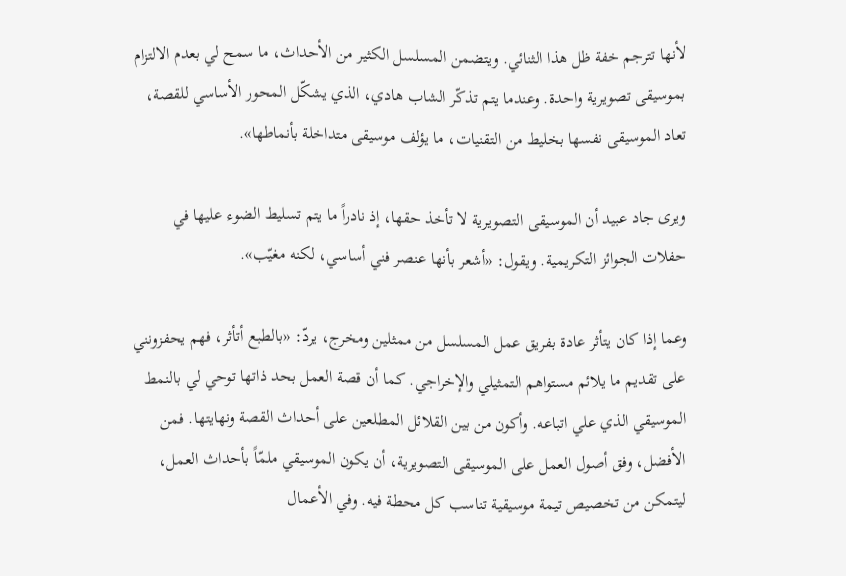لأنها تترجم خفة ظل هذا الثنائي. ويتضمن المسلسل الكثير من الأحداث، ما سمح لي بعدم الالتزام بموسيقى تصويرية واحدة. وعندما يتم تذكّر الشاب هادي، الذي يشكّل المحور الأساسي للقصة، تعاد الموسيقى نفسها بخليط من التقنيات، ما يؤلف موسيقى متداخلة بأنماطها».

ويرى جاد عبيد أن الموسيقى التصويرية لا تأخذ حقها، إذ نادراً ما يتم تسليط الضوء عليها في حفلات الجوائز التكريمية. ويقول: «أشعر بأنها عنصر فني أساسي، لكنه مغيّب».

وعما إذا كان يتأثر عادة بفريق عمل المسلسل من ممثلين ومخرج، يردّ: «بالطبع أتأثر، فهم يحفزونني على تقديم ما يلائم مستواهم التمثيلي والإخراجي. كما أن قصة العمل بحد ذاتها توحي لي بالنمط الموسيقي الذي علي اتباعه. وأكون من بين القلائل المطلعين على أحداث القصة ونهايتها. فمن الأفضل، وفق أصول العمل على الموسيقى التصويرية، أن يكون الموسيقي ملمّاً بأحداث العمل، ليتمكن من تخصيص تيمة موسيقية تناسب كل محطة فيه. وفي الأعمال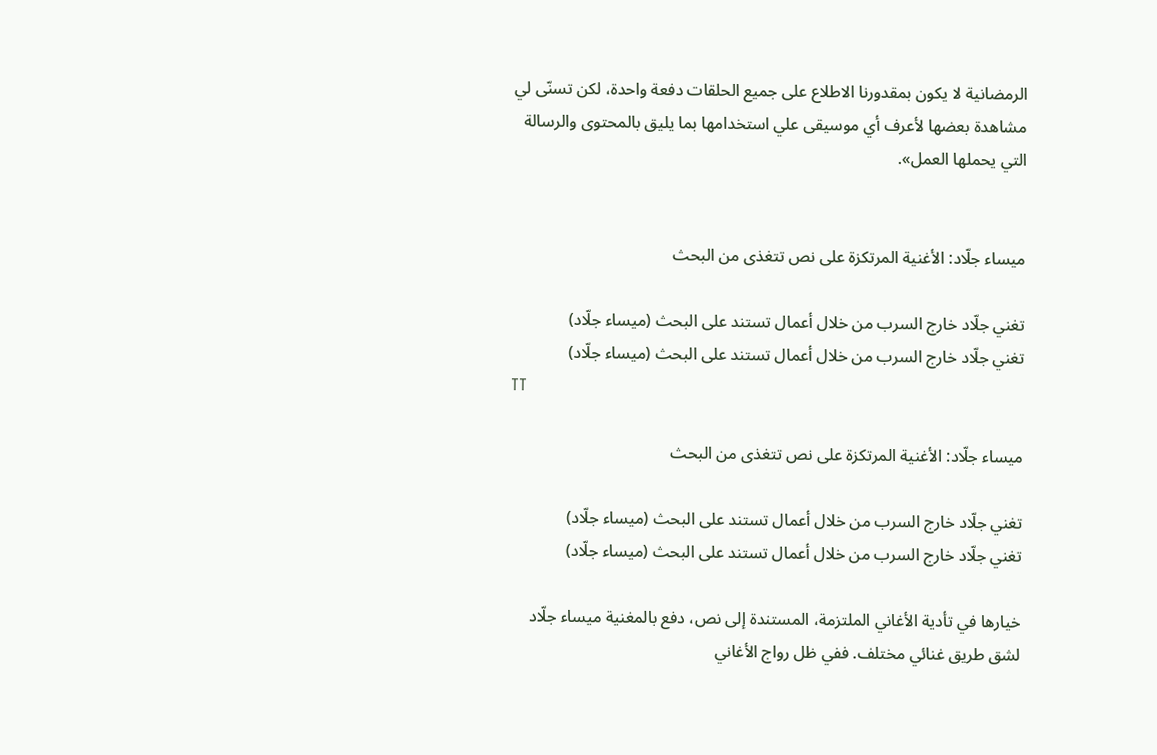الرمضانية لا يكون بمقدورنا الاطلاع على جميع الحلقات دفعة واحدة، لكن تسنّى لي مشاهدة بعضها لأعرف أي موسيقى علي استخدامها بما يليق بالمحتوى والرسالة التي يحملها العمل».


ميساء جلّاد: الأغنية المرتكزة على نص تتغذى من البحث

تغني جلّاد خارج السرب من خلال أعمال تستند على البحث (ميساء جلّاد)
تغني جلّاد خارج السرب من خلال أعمال تستند على البحث (ميساء جلّاد)
TT

ميساء جلّاد: الأغنية المرتكزة على نص تتغذى من البحث

تغني جلّاد خارج السرب من خلال أعمال تستند على البحث (ميساء جلّاد)
تغني جلّاد خارج السرب من خلال أعمال تستند على البحث (ميساء جلّاد)

خيارها في تأدية الأغاني الملتزمة، المستندة إلى نص، دفع بالمغنية ميساء جلّاد لشق طريق غنائي مختلف. ففي ظل رواج الأغاني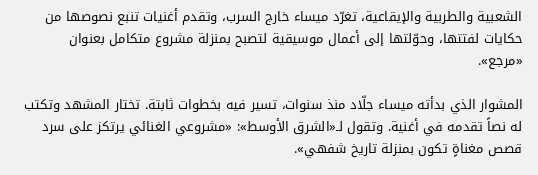الشعبية والطربية والإيقاعية، تغرّد ميساء خارج السرب، وتقدم أغنيات تنبع نصوصها من حكايات لفتتها، وحوّلتها إلى أعمال موسيقية لتصبح بمنزلة مشروع متكامل بعنوان «مرجع».

المشوار الذي بدأته ميساء جلّاد منذ سنوات، تسير فيه بخطوات ثابتة. تختار المشهد وتكتب له نصاً تقدمه في أغنية. وتقول لـ«الشرق الأوسط»: «مشروعي الغنائي يرتكز على سرد قصص مغناةٍ تكون بمنزلة تاريخ شفهي».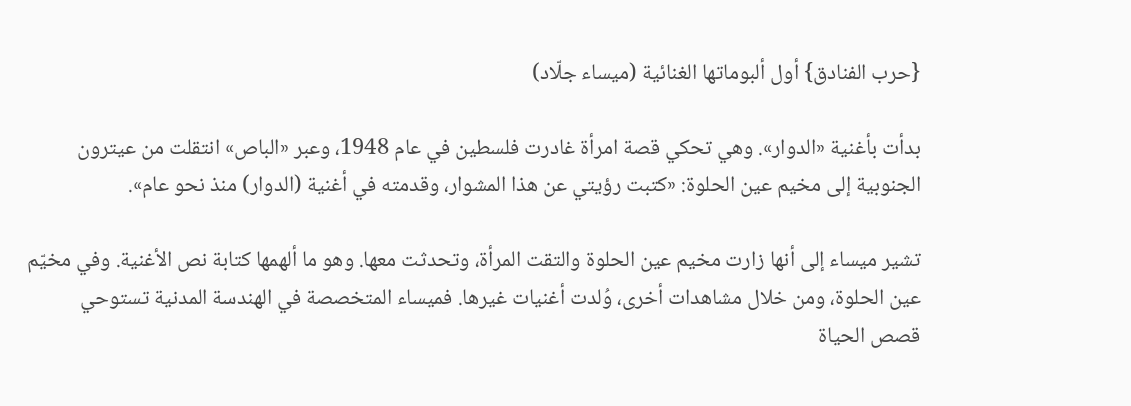{حرب الفنادق} أول ألبوماتها الغنائية (ميساء جلّاد)

بدأت بأغنية «الدوار». وهي تحكي قصة امرأة غادرت فلسطين في عام 1948، وعبر «الباص» انتقلت من عيترون الجنوبية إلى مخيم عين الحلوة: «كتبت رؤيتي عن هذا المشوار، وقدمته في أغنية (الدوار) منذ نحو عام».

تشير ميساء إلى أنها زارت مخيم عين الحلوة والتقت المرأة، وتحدثت معها. وهو ما ألهمها كتابة نص الأغنية. وفي مخيّم عين الحلوة، ومن خلال مشاهدات أخرى، وُلدت أغنيات غيرها. فميساء المتخصصة في الهندسة المدنية تستوحي قصص الحياة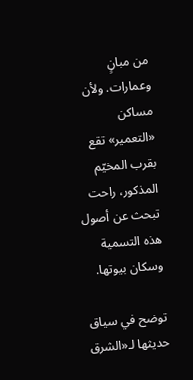من مبانٍ وعمارات. ولأن مساكن «التعمير» تقع بقرب المخيّم المذكور، راحت تبحث عن أصول هذه التسمية وسكان بيوتها.

توضح في سياق حديثها لـ«الشرق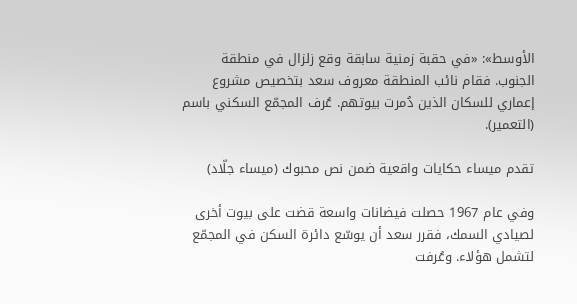الأوسط»: «في حقبة زمنية سابقة وقع زلزال في منطقة الجنوب. فقام نائب المنطقة معروف سعد بتخصيص مشروع إعماري للسكان الذين دُمرت بيوتهم. عُرف المجمّع السكني باسم (التعمير).

تقدم ميساء حكايات واقعية ضمن نص محبوك (ميساء جلّاد)

وفي عام 1967 حصلت فيضانات واسعة قضت على بيوت أخرى لصيادي السمك، فقرر سعد أن يوسّع دائرة السكن في المجمّع لتشمل هؤلاء. وعُرفت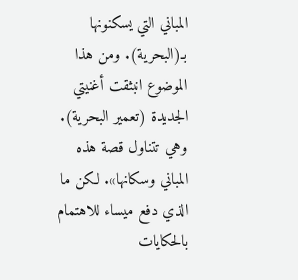المباني التي يسكنونها بـ(البحرية). ومن هذا الموضوع انبثقت أغنيتي الجديدة (تعمير البحرية). وهي تتناول قصة هذه المباني وسكانها». لكن ما الذي دفع ميساء للاهتمام بالحكايات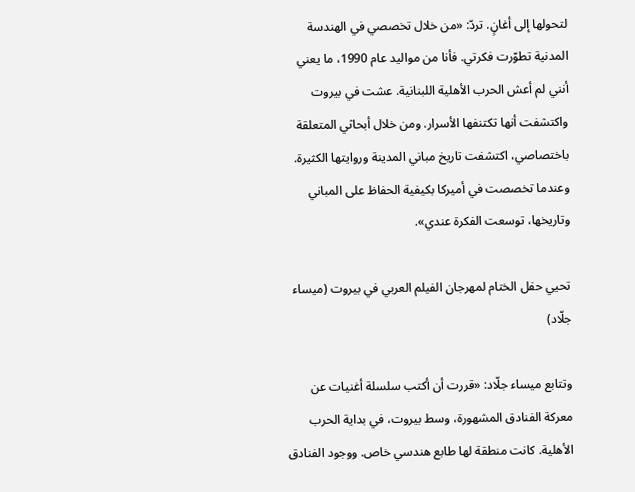لتحولها إلى أغانٍ. تردّ: «من خلال تخصصي في الهندسة المدنية تطوّرت فكرتي. فأنا من مواليد عام 1990، ما يعني أنني لم أعش الحرب الأهلية اللبنانية. عشت في بيروت واكتشفت أنها تكتنفها الأسرار. ومن خلال أبحاثي المتعلقة باختصاصي، اكتشفت تاريخ مباني المدينة وروايتها الكثيرة. وعندما تخصصت في أميركا بكيفية الحفاظ على المباني وتاريخها، توسعت الفكرة عندي».

تحيي حفل الختام لمهرجان الفيلم العربي في بيروت (ميساء جلّاد)

وتتابع ميساء جلّاد: «قررت أن أكتب سلسلة أغنيات عن معركة الفنادق المشهورة، وسط بيروت، في بداية الحرب الأهلية. كانت منطقة لها طابع هندسي خاص. ووجود الفنادق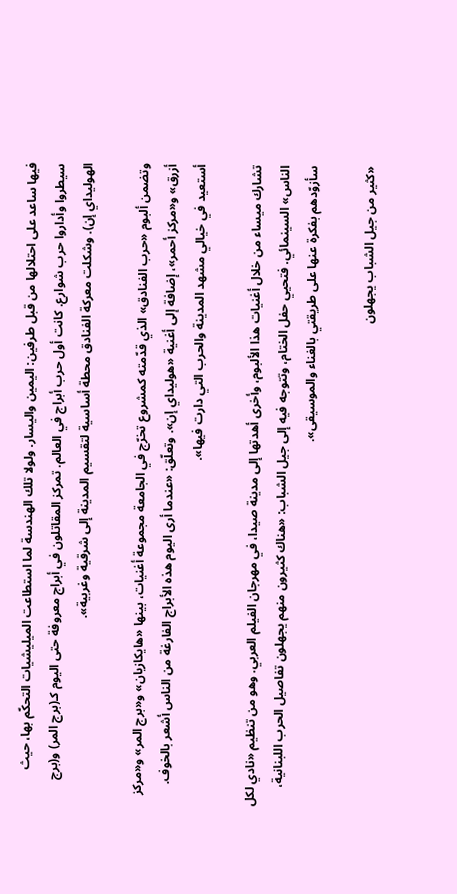فيها ساعد على احتلالها من قبل طرفين: اليمين واليسار. ولولا تلك الهندسة لما استطاعت الميليشيات التحكّم بها، حيث سيطروا وأداروا حرب شوارع. كانت أول حرب أبراج في العالم. تمركز المقاتلون في أبراج معروفة حتى اليوم كـ(برج المر) و(برج الهوليداي إن). وشكلت معركة الفنادق محطة أساسية لتقسيم المدينة إلى شرقية وغربية».

وتضمن ألبوم «حرب الفنادق» الذي قدّمته كمشروع تخرّج في الجامعة مجموعة أغنيات، بينها «هايكازيان» و«برج المر» و«مركز أزرق» و«مركز أحمر»، إضافة إلى أغنية «هوليداي إن». وتعلّق: «عندما أرى اليوم هذه الأبراج الفارغة من الناس أشعر بالخوف. أستعيد في خيالي مشهد المدينة والحرب التي دارت فيها».

تشارك ميساء من خلال أغنيات هذا الألبوم، وأخرى أهدتها إلى مدينة صيدا، في مهرجان الفيلم العربي. وهو من تنظيم «نادي لكل الناس» السينمائي. فتحيي حفل الختام، وتتوجه فيه إلى جيل الشباب: «هناك كثيرون منهم يجهلون تفاصيل الحرب اللبنانية، سأزوّدهم بفكرة عنها على طريقتي بالغناء والموسيقى».

«كثير من جيل الشباب يجهلون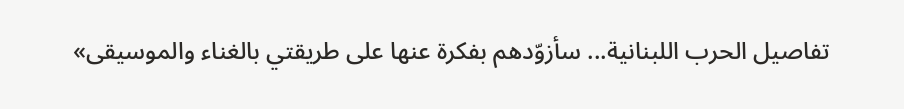تفاصيل الحرب اللبنانية... سأزوّدهم بفكرة عنها على طريقتي بالغناء والموسيقى»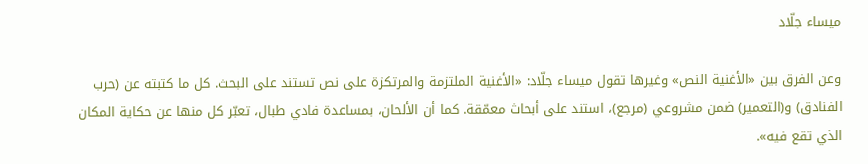ميساء جلّاد

وعن الفرق بين «الأغنية النص» وغيرها تقول ميساء جلّاد: «الأغنية الملتزمة والمرتكزة على نص تستند على البحث. كل ما كتبته عن (حرب الفنادق) و(التعمير) ضمن مشروعي (مرجع)، استند على أبحاث معمّقة. كما أن الألحان، بمساعدة فادي طبال، تعبّر كل منها عن حكاية المكان الذي تقع فيه».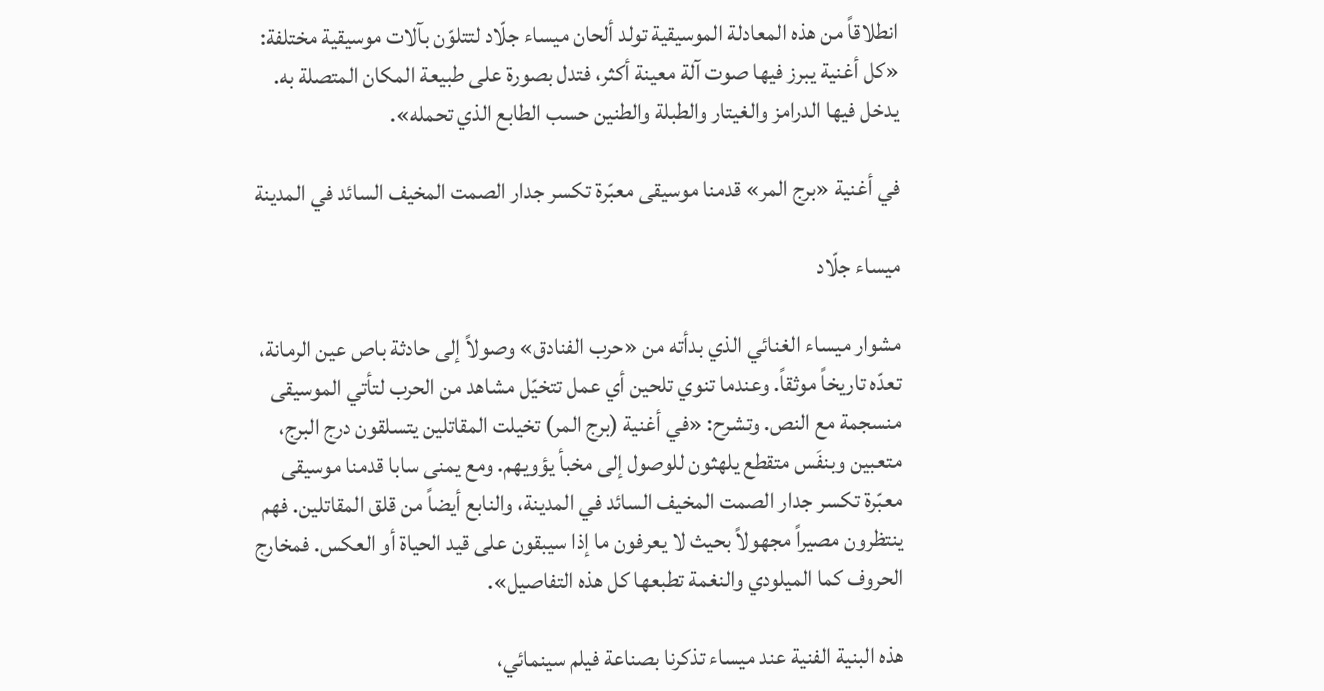انطلاقاً من هذه المعادلة الموسيقية تولد ألحان ميساء جلّاد لتتلوّن بآلات موسيقية مختلفة: «كل أغنية يبرز فيها صوت آلة معينة أكثر، فتدل بصورة على طبيعة المكان المتصلة به. يدخل فيها الدرامز والغيتار والطبلة والطنين حسب الطابع الذي تحمله».

في أغنية «برج المر» قدمنا موسيقى معبّرة تكسر جدار الصمت المخيف السائد في المدينة

ميساء جلّاد

مشوار ميساء الغنائي الذي بدأته من «حرب الفنادق» وصولاً إلى حادثة باص عين الرمانة، تعدّه تاريخاً موثقاً. وعندما تنوي تلحين أي عمل تتخيّل مشاهد من الحرب لتأتي الموسيقى منسجمة مع النص. وتشرح: «في أغنية (برج المر) تخيلت المقاتلين يتسلقون درج البرج، متعبين وبنفَس متقطع يلهثون للوصول إلى مخبأ يؤويهم. ومع يمنى سابا قدمنا موسيقى معبّرة تكسر جدار الصمت المخيف السائد في المدينة، والنابع أيضاً من قلق المقاتلين. فهم ينتظرون مصيراً مجهولاً بحيث لا يعرفون ما إذا سيبقون على قيد الحياة أو العكس. فمخارج الحروف كما الميلودي والنغمة تطبعها كل هذه التفاصيل».

هذه البنية الفنية عند ميساء تذكرنا بصناعة فيلم سينمائي،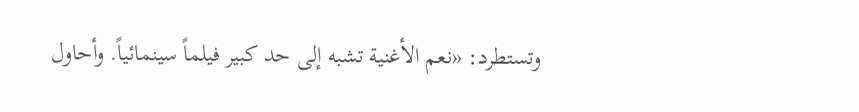وتستطرد: «نعم الأغنية تشبه إلى حد كبير فيلماً سينمائياً. وأحاول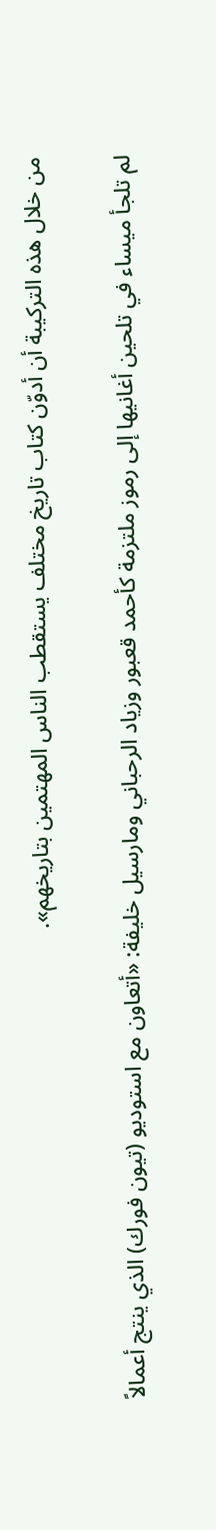من خلال هذه التركيبة أن أدوّن كتاب تاريخ مختلف يستقطب الناس المهتمين بتاريخهم».

لم تلجأ ميساء في تلحين أغانيها إلى رموز ملتزمة كأحمد قعبور وزياد الرحباني ومارسيل خليفة: «أتعاون مع استوديو (تيون فورك) الذي ينتج أعمالاً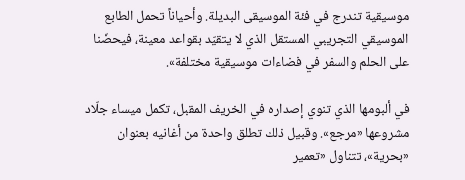موسيقية تندرج في فئة الموسيقى البديلة. وأحياناً تحمل الطابع الموسيقي التجريبي المستقل الذي لا يتقيّد بقواعد معينة، فيحضّنا على الحلم والسفر في فضاءات موسيقية مختلفة».

في ألبومها الذي تنوي إصداره في الخريف المقبل، تكمل ميساء جلّاد مشروعها «مرجع». وقبيل ذلك تطلق واحدة من أغانيه بعنوان «بحرية»، تتناول «تعمير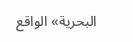البحرية» الواقع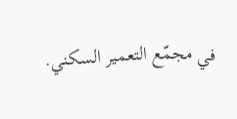في مجمّع التعمير السكني.